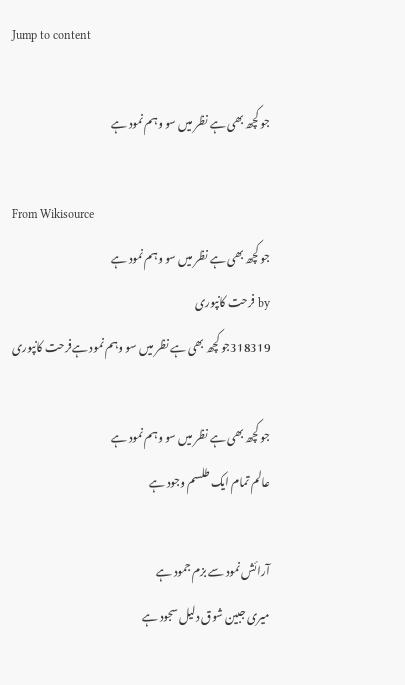Jump to content

جو کچھ بھی ہے نظر میں سو وہم نمود ہے

From Wikisource
جو کچھ بھی ہے نظر میں سو وہم نمود ہے
by فرحت کانپوری
318319جو کچھ بھی ہے نظر میں سو وہم نمود ہےفرحت کانپوری

جو کچھ بھی ہے نظر میں سو وہم نمود ہے
عالم تمام ایک طلسم وجود ہے

آرائش نمود سے بزم جمود ہے
میری جبین شوق دلیل سجود ہے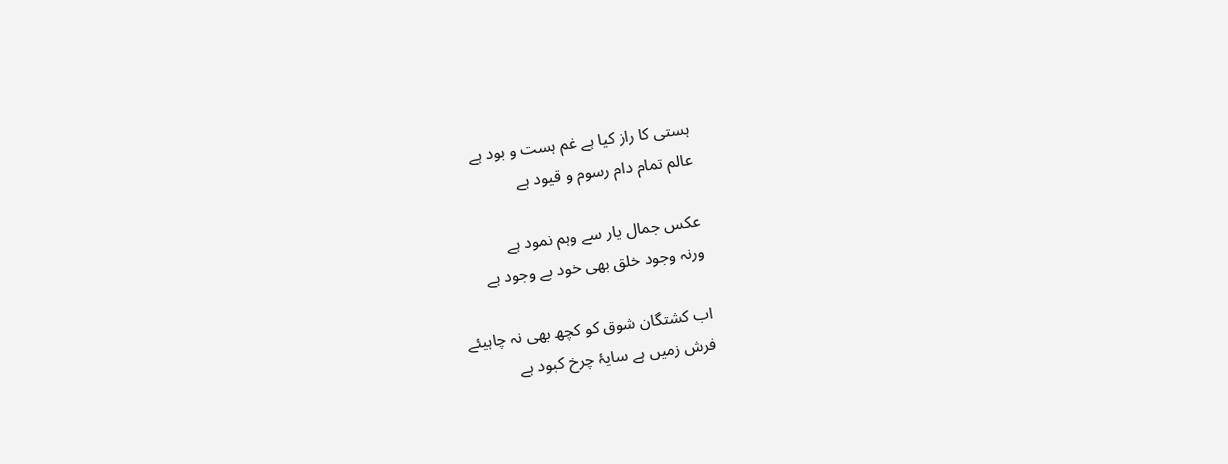ہستی کا راز کیا ہے غم ہست و بود ہے
عالم تمام دام رسوم و قیود ہے

عکس جمال یار سے وہم نمود ہے
ورنہ وجود خلق بھی خود بے وجود ہے

اب کشتگان شوق کو کچھ بھی نہ چاہیئے
فرش زمیں ہے سایۂ چرخ کبود ہے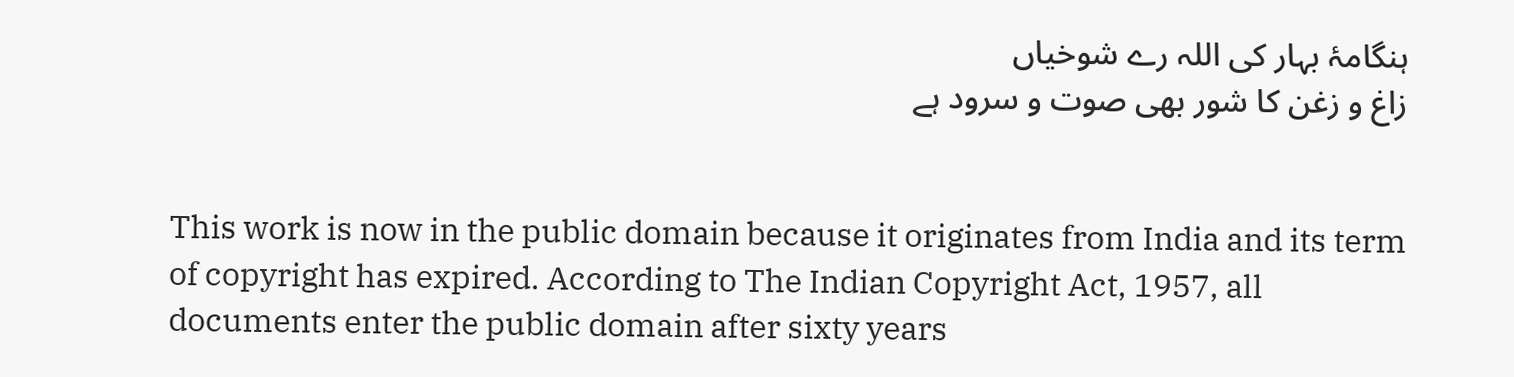ہنگامۂ بہار کی اللہ رے شوخیاں
زاغ و زغن کا شور بھی صوت و سرود ہے


This work is now in the public domain because it originates from India and its term of copyright has expired. According to The Indian Copyright Act, 1957, all documents enter the public domain after sixty years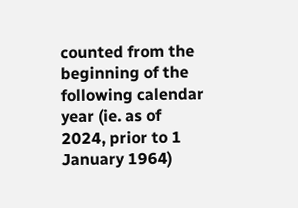counted from the beginning of the following calendar year (ie. as of 2024, prior to 1 January 1964)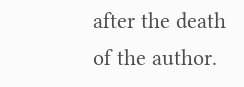after the death of the author.